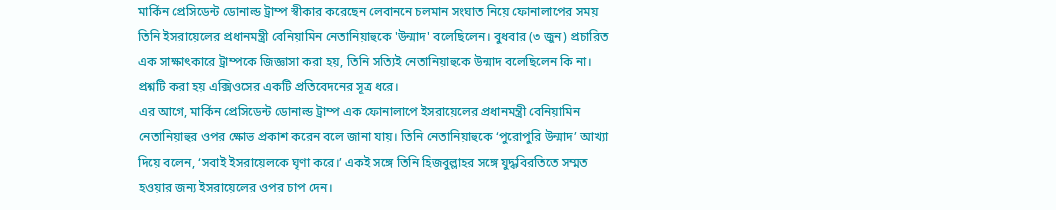মার্কিন প্রেসিডেন্ট ডোনাল্ড ট্রাম্প স্বীকার করেছেন লেবাননে চলমান সংঘাত নিয়ে ফোনালাপের সময় তিনি ইসরায়েলের প্রধানমন্ত্রী বেনিয়ামিন নেতানিয়াহুকে 'উন্মাদ' বলেছিলেন। বুধবার (৩ জুন) প্রচারিত এক সাক্ষাৎকারে ট্রাম্পকে জিজ্ঞাসা করা হয়, তিনি সত্যিই নেতানিয়াহুকে উন্মাদ বলেছিলেন কি না। প্রশ্নটি করা হয় এক্সিওসের একটি প্রতিবেদনের সূত্র ধরে।
এর আগে, মার্কিন প্রেসিডেন্ট ডোনাল্ড ট্রাম্প এক ফোনালাপে ইসরায়েলের প্রধানমন্ত্রী বেনিয়ামিন নেতানিয়াহুর ওপর ক্ষোভ প্রকাশ করেন বলে জানা যায়। তিনি নেতানিয়াহুকে ‘পুরোপুরি উন্মাদ’ আখ্যা দিয়ে বলেন, ‘সবাই ইসরায়েলকে ঘৃণা করে।’ একই সঙ্গে তিনি হিজবুল্লাহর সঙ্গে যুদ্ধবিরতিতে সম্মত হওয়ার জন্য ইসরায়েলের ওপর চাপ দেন।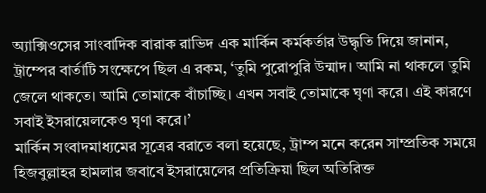অ্যাক্সিওসের সাংবাদিক বারাক রাভিদ এক মার্কিন কর্মকর্তার উদ্ধৃতি দিয়ে জানান, ট্রাম্পের বার্তাটি সংক্ষেপে ছিল এ রকম, ‘তুমি পুরোপুরি উন্মাদ। আমি না থাকলে তুমি জেলে থাকতে। আমি তোমাকে বাঁচাচ্ছি। এখন সবাই তোমাকে ঘৃণা করে। এই কারণে সবাই ইসরায়েলকেও ঘৃণা করে।’
মার্কিন সংবাদমাধ্যমের সূত্রের বরাতে বলা হয়েছে, ট্রাম্প মনে করেন সাম্প্রতিক সময়ে হিজবুল্লাহর হামলার জবাবে ইসরায়েলের প্রতিক্রিয়া ছিল অতিরিক্ত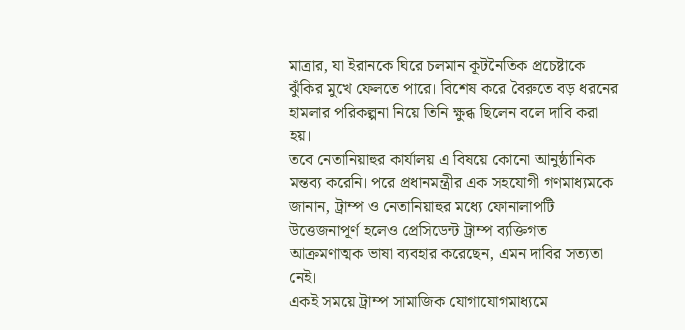মাত্রার, যা ইরানকে ঘিরে চলমান কূটনৈতিক প্রচেষ্টাকে ঝুঁকির মুখে ফেলতে পারে। বিশেষ করে বৈরুতে বড় ধরনের হামলার পরিকল্পনা নিয়ে তিনি ক্ষুব্ধ ছিলেন বলে দাবি করা হয়।
তবে নেতানিয়াহুর কার্যালয় এ বিষয়ে কোনো আনুষ্ঠানিক মন্তব্য করেনি। পরে প্রধানমন্ত্রীর এক সহযোগী গণমাধ্যমকে জানান, ট্রাম্প ও নেতানিয়াহুর মধ্যে ফোনালাপটি উত্তেজনাপূর্ণ হলেও প্রেসিডেন্ট ট্রাম্প ব্যক্তিগত আক্রমণাত্মক ভাষা ব্যবহার করেছেন, এমন দাবির সত্যতা নেই।
একই সময়ে ট্রাম্প সামাজিক যোগাযোগমাধ্যমে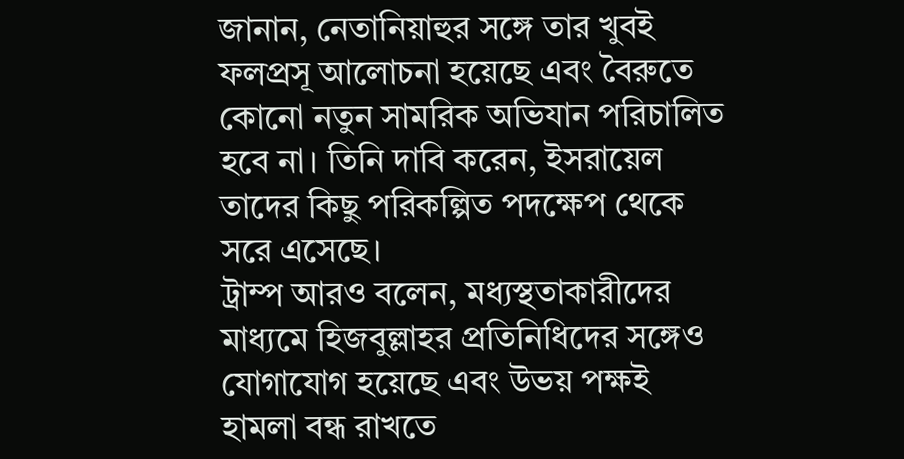জানান, নেতানিয়াহুর সঙ্গে তার খুবই ফলপ্রসূ আলোচনা হয়েছে এবং বৈরুতে কোনো নতুন সামরিক অভিযান পরিচালিত হবে না। তিনি দাবি করেন, ইসরায়েল তাদের কিছু পরিকল্পিত পদক্ষেপ থেকে সরে এসেছে।
ট্রাম্প আরও বলেন, মধ্যস্থতাকারীদের মাধ্যমে হিজবুল্লাহর প্রতিনিধিদের সঙ্গেও যোগাযোগ হয়েছে এবং উভয় পক্ষই হামলা বন্ধ রাখতে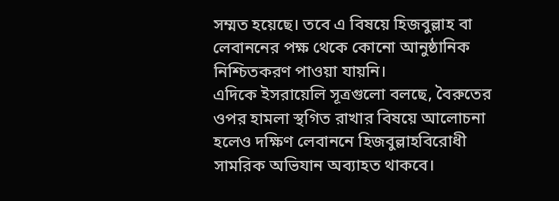সম্মত হয়েছে। তবে এ বিষয়ে হিজবুল্লাহ বা লেবাননের পক্ষ থেকে কোনো আনুষ্ঠানিক নিশ্চিতকরণ পাওয়া যায়নি।
এদিকে ইসরায়েলি সূত্রগুলো বলছে, বৈরুতের ওপর হামলা স্থগিত রাখার বিষয়ে আলোচনা হলেও দক্ষিণ লেবাননে হিজবুল্লাহবিরোধী সামরিক অভিযান অব্যাহত থাকবে।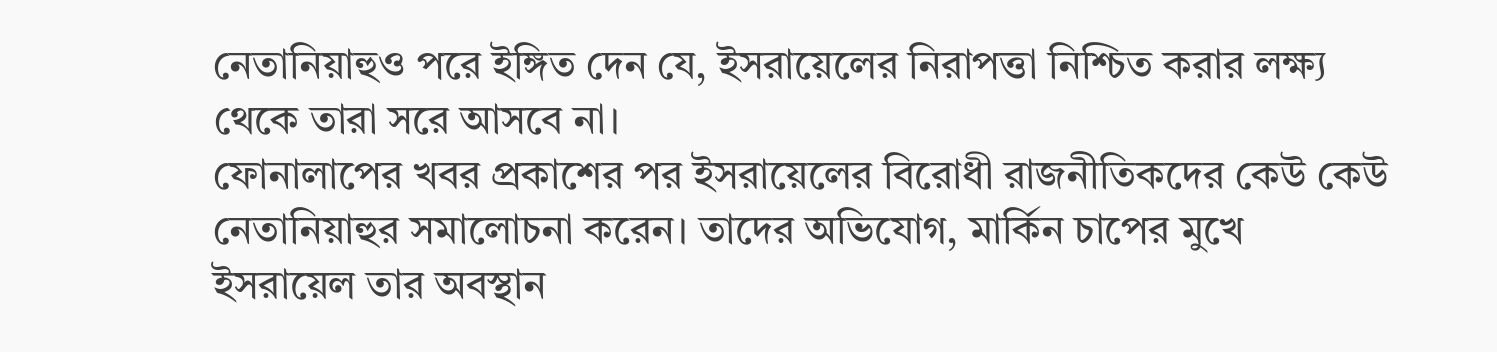নেতানিয়াহুও পরে ইঙ্গিত দেন যে, ইসরায়েলের নিরাপত্তা নিশ্চিত করার লক্ষ্য থেকে তারা সরে আসবে না।
ফোনালাপের খবর প্রকাশের পর ইসরায়েলের বিরোধী রাজনীতিকদের কেউ কেউ নেতানিয়াহুর সমালোচনা করেন। তাদের অভিযোগ, মার্কিন চাপের মুখে ইসরায়েল তার অবস্থান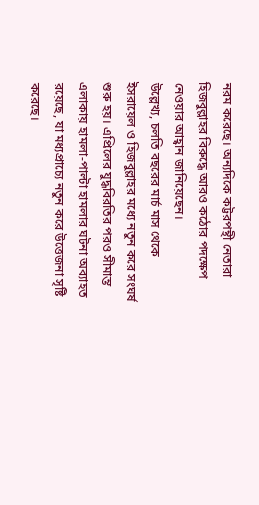নরম করেছে। অন্যদিকে কট্টরপন্থী নেতারা হিজবুল্লাহর বিরুদ্ধে আরও কঠোর পদক্ষেপ নেওয়ার আহ্বান জানিয়েছেন।
উল্লেখ্য, চলতি বছরের মার্চ মাস থেকে ইসরায়েল ও হিজবুল্লাহর মধ্যে নতুন করে সংঘর্ষ শুরু হয়। এপ্রিলের যুদ্ধবিরতির পরও সীমান্ত এলাকায় হামলা-পাল্টা হামলার ঘটনা অব্যাহত রয়েছে, যা মধ্যপ্রাচ্যে নতুন করে উত্তেজনা সৃষ্টি করেছে।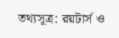তথ্যসূত্র: রয়টার্স ও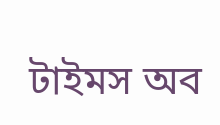টাইমস অব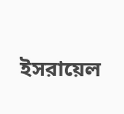ইসরায়েল